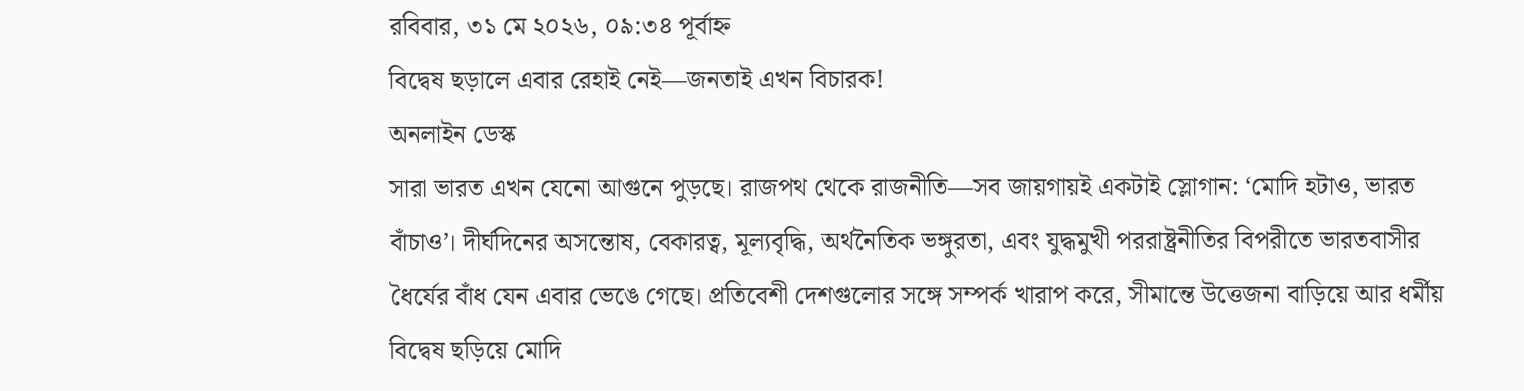রবিবার, ৩১ মে ২০২৬, ০৯:৩৪ পূর্বাহ্ন
বিদ্বেষ ছড়ালে এবার রেহাই নেই—জনতাই এখন বিচারক!
অনলাইন ডেস্ক
সারা ভারত এখন যেনো আগুনে পুড়ছে। রাজপথ থেকে রাজনীতি—সব জায়গায়ই একটাই স্লোগান: ‘মোদি হটাও, ভারত বাঁচাও’। দীর্ঘদিনের অসন্তোষ, বেকারত্ব, মূল্যবৃদ্ধি, অর্থনৈতিক ভঙ্গুরতা, এবং যুদ্ধমুখী পররাষ্ট্রনীতির বিপরীতে ভারতবাসীর ধৈর্যের বাঁধ যেন এবার ভেঙে গেছে। প্রতিবেশী দেশগুলোর সঙ্গে সম্পর্ক খারাপ করে, সীমান্তে উত্তেজনা বাড়িয়ে আর ধর্মীয় বিদ্বেষ ছড়িয়ে মোদি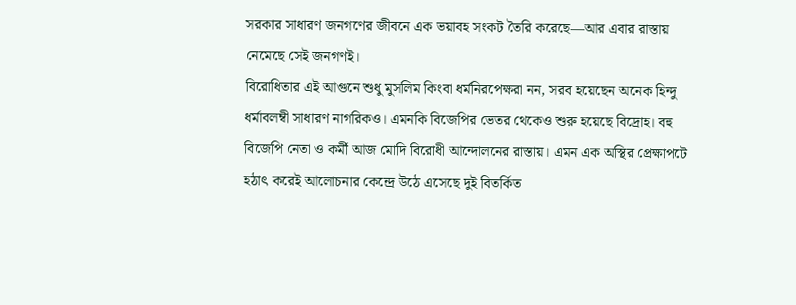সরকার সাধারণ জনগণের জীবনে এক ভয়াবহ সংকট তৈরি করেছে—আর এবার রাস্তায় নেমেছে সেই জনগণই।
বিরোধিতার এই আগুনে শুধু মুসলিম কিংবা ধর্মনিরপেক্ষরা নন, সরব হয়েছেন অনেক হিন্দু ধর্মাবলম্বী সাধারণ নাগরিকও। এমনকি বিজেপির ভেতর থেকেও শুরু হয়েছে বিদ্রোহ। বহু বিজেপি নেতা ও কর্মী আজ মোদি বিরোধী আন্দোলনের রাস্তায়। এমন এক অস্থির প্রেক্ষাপটে হঠাৎ করেই আলোচনার কেন্দ্রে উঠে এসেছে দুই বিতর্কিত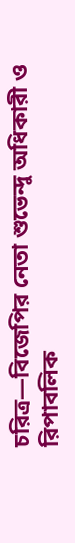চরিত্র—বিজেপির নেতা শুভেন্দু অধিকারী ও রিপাবলিক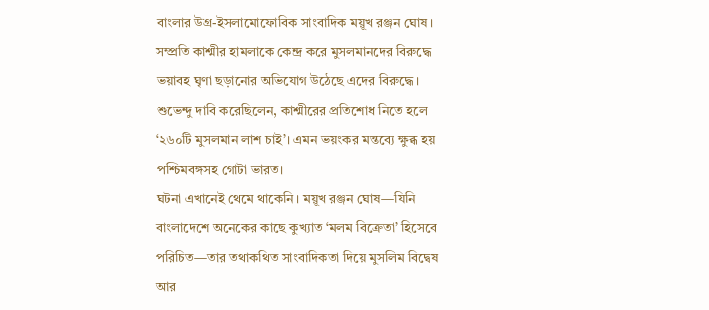বাংলার উগ্র-ইসলামোফোবিক সাংবাদিক ময়ূখ রঞ্জন ঘোষ। সম্প্রতি কাশ্মীর হামলাকে কেন্দ্র করে মুসলমানদের বিরুদ্ধে ভয়াবহ ঘৃণা ছড়ানোর অভিযোগ উঠেছে এদের বিরুদ্ধে। শুভেন্দু দাবি করেছিলেন, কাশ্মীরের প্রতিশোধ নিতে হলে ‘২৬০টি মুসলমান লাশ চাই’। এমন ভয়ংকর মন্তব্যে ক্ষুব্ধ হয় পশ্চিমবঙ্গসহ গোটা ভারত।
ঘটনা এখানেই থেমে থাকেনি। ময়ূখ রঞ্জন ঘোষ—যিনি বাংলাদেশে অনেকের কাছে কুখ্যাত ‘মলম বিক্রেতা’ হিসেবে পরিচিত—তার তথাকথিত সাংবাদিকতা দিয়ে মুসলিম বিদ্বেষ আর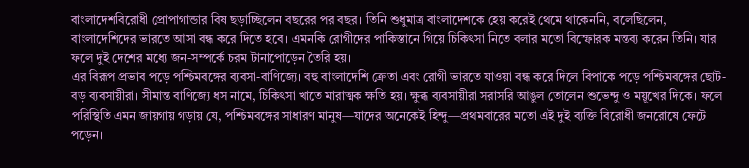বাংলাদেশবিরোধী প্রোপাগান্ডার বিষ ছড়াচ্ছিলেন বছরের পর বছর। তিনি শুধুমাত্র বাংলাদেশকে হেয় করেই থেমে থাকেননি, বলেছিলেন, বাংলাদেশিদের ভারতে আসা বন্ধ করে দিতে হবে। এমনকি রোগীদের পাকিস্তানে গিয়ে চিকিৎসা নিতে বলার মতো বিস্ফোরক মন্তব্য করেন তিনি। যার ফলে দুই দেশের মধ্যে জন-সম্পর্কে চরম টানাপোড়েন তৈরি হয়।
এর বিরূপ প্রভাব পড়ে পশ্চিমবঙ্গের ব্যবসা-বাণিজ্যে। বহু বাংলাদেশি ক্রেতা এবং রোগী ভারতে যাওয়া বন্ধ করে দিলে বিপাকে পড়ে পশ্চিমবঙ্গের ছোট-বড় ব্যবসায়ীরা। সীমান্ত বাণিজ্যে ধস নামে, চিকিৎসা খাতে মারাত্মক ক্ষতি হয়। ক্ষুব্ধ ব্যবসায়ীরা সরাসরি আঙুল তোলেন শুভেন্দু ও ময়ূখের দিকে। ফলে পরিস্থিতি এমন জায়গায় গড়ায় যে, পশ্চিমবঙ্গের সাধারণ মানুষ—যাদের অনেকেই হিন্দু—প্রথমবারের মতো এই দুই ব্যক্তি বিরোধী জনরোষে ফেটে পড়েন।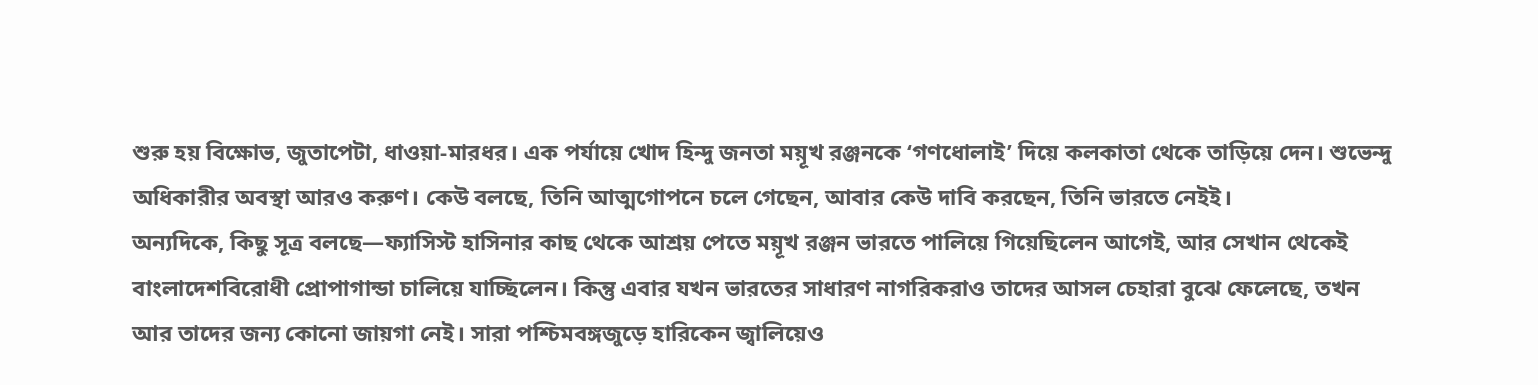শুরু হয় বিক্ষোভ, জুতাপেটা, ধাওয়া-মারধর। এক পর্যায়ে খোদ হিন্দু জনতা ময়ূখ রঞ্জনকে ‘গণধোলাই’ দিয়ে কলকাতা থেকে তাড়িয়ে দেন। শুভেন্দু অধিকারীর অবস্থা আরও করুণ। কেউ বলছে, তিনি আত্মগোপনে চলে গেছেন, আবার কেউ দাবি করছেন, তিনি ভারতে নেইই।
অন্যদিকে, কিছু সূত্র বলছে—ফ্যাসিস্ট হাসিনার কাছ থেকে আশ্রয় পেতে ময়ূখ রঞ্জন ভারতে পালিয়ে গিয়েছিলেন আগেই, আর সেখান থেকেই বাংলাদেশবিরোধী প্রোপাগান্ডা চালিয়ে যাচ্ছিলেন। কিন্তু এবার যখন ভারতের সাধারণ নাগরিকরাও তাদের আসল চেহারা বুঝে ফেলেছে, তখন আর তাদের জন্য কোনো জায়গা নেই। সারা পশ্চিমবঙ্গজুড়ে হারিকেন জ্বালিয়েও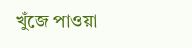খুঁজে পাওয়া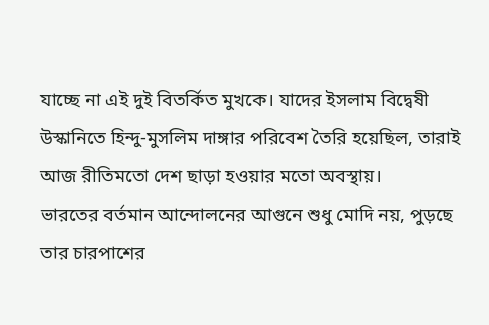যাচ্ছে না এই দুই বিতর্কিত মুখকে। যাদের ইসলাম বিদ্বেষী উস্কানিতে হিন্দু-মুসলিম দাঙ্গার পরিবেশ তৈরি হয়েছিল, তারাই আজ রীতিমতো দেশ ছাড়া হওয়ার মতো অবস্থায়।
ভারতের বর্তমান আন্দোলনের আগুনে শুধু মোদি নয়, পুড়ছে তার চারপাশের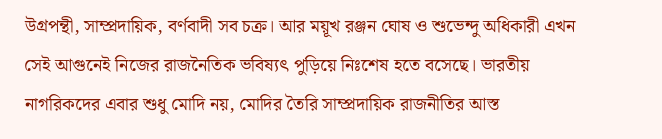উগ্রপন্থী, সাম্প্রদায়িক, বর্ণবাদী সব চক্র। আর ময়ূখ রঞ্জন ঘোষ ও শুভেন্দু অধিকারী এখন সেই আগুনেই নিজের রাজনৈতিক ভবিষ্যৎ পুড়িয়ে নিঃশেষ হতে বসেছে। ভারতীয় নাগরিকদের এবার শুধু মোদি নয়, মোদির তৈরি সাম্প্রদায়িক রাজনীতির আস্ত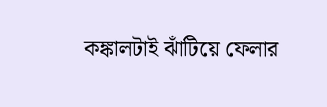কঙ্কালটাই ঝাঁটিয়ে ফেলার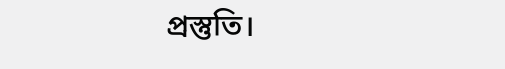প্রস্তুতি।